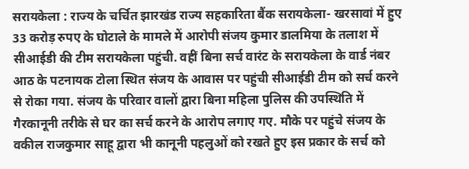सरायकेला : राज्य के चर्चित झारखंड राज्य सहकारिता बैंक सरायकेला- खरसावां में हुए 33 करोड़ रुपए के घोटाले के मामले में आरोपी संजय कुमार डालमिया के तलाश में सीआईडी की टीम सरायकेला पहुंची. वहीं बिना सर्च वारंट के सरायकेला के वार्ड नंबर आठ के पटनायक टोला स्थित संजय के आवास पर पहुंची सीआईडी टीम को सर्च करने से रोका गया. संजय के परिवार वालों द्वारा बिना महिला पुलिस की उपस्थिति में गैरकानूनी तरीके से घर का सर्च करने के आरोप लगाए गए. मौके पर पहुंचे संजय के वकील राजकुमार साहू द्वारा भी कानूनी पहलुओं को रखते हुए इस प्रकार के सर्च को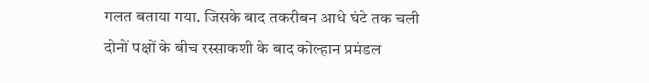गलत बताया गया. जिसके बाद तकरीबन आधे घंटे तक चली दोनों पक्षों के बीच रस्साकशी के बाद कोल्हान प्रमंडल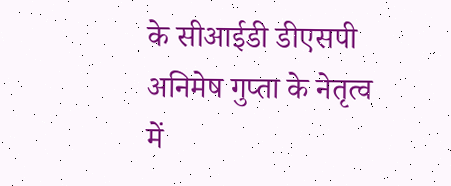के सीआईडी डीएसपी अनिमेष गुप्ता के नेतृत्व में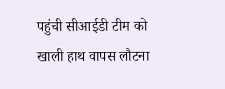पहुंची सीआईडी टीम को खाली हाथ वापस लौटना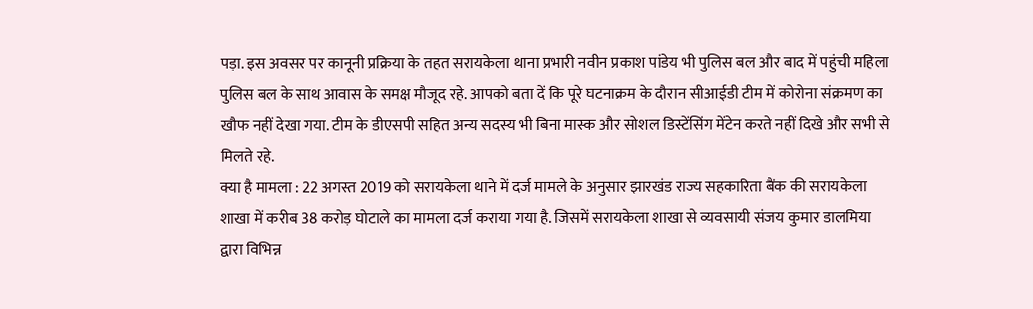पड़ा. इस अवसर पर कानूनी प्रक्रिया के तहत सरायकेला थाना प्रभारी नवीन प्रकाश पांडेय भी पुलिस बल और बाद में पहुंची महिला पुलिस बल के साथ आवास के समक्ष मौजूद रहे. आपको बता दें कि पूरे घटनाक्रम के दौरान सीआईडी टीम में कोरोना संक्रमण का खौफ नहीं देखा गया. टीम के डीएसपी सहित अन्य सदस्य भी बिना मास्क और सोशल डिस्टेंसिंग मेंटेन करते नहीं दिखे और सभी से मिलते रहे.
क्या है मामला : 22 अगस्त 2019 को सरायकेला थाने में दर्ज मामले के अनुसार झारखंड राज्य सहकारिता बैंक की सरायकेला शाखा में करीब 38 करोड़ घोटाले का मामला दर्ज कराया गया है. जिसमें सरायकेला शाखा से व्यवसायी संजय कुमार डालमिया द्वारा विभिन्न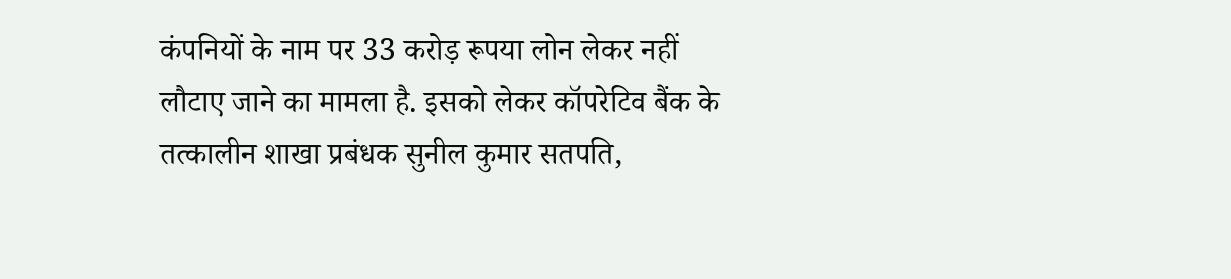कंपनियों के नाम पर 33 करोड़ रूपया लोन लेकर नहीं लौटाए जाने का मामला है. इसको लेकर कॉपरेटिव बैंक के तत्कालीन शाखा प्रबंधक सुनील कुमार सतपति,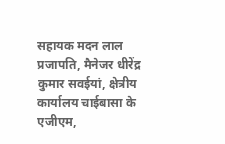सहायक मदन लाल प्रजापति, मैनेजर धीरेंद्र कुमार सवईयां, क्षेत्रीय कार्यालय चाईबासा के एजीएम,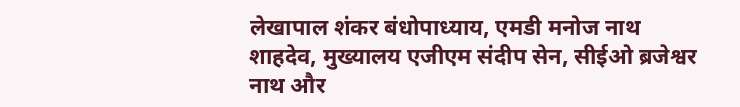लेखापाल शंकर बंधोपाध्याय, एमडी मनोज नाथ शाहदेव, मुख्यालय एजीएम संदीप सेन, सीईओ ब्रजेश्वर नाथ और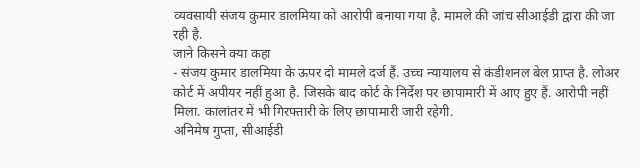व्यवसायी संजय कुमार डालमिया को आरोपी बनाया गया है. मामले की जांच सीआईडी द्वारा की जा रही है.
जाने किसने क्या कहा
- संजय कुमार डालमिया के ऊपर दो मामले दर्ज हैं. उच्च न्यायालय से कंडीशनल बेल प्राप्त है. लोअर कोर्ट में अपीयर नहीं हुआ है. जिसके बाद कोर्ट के निर्देश पर छापामारी में आए हुए हैं. आरोपी नहीं मिला. कालांतर में भी गिरफ्तारी के लिए छापामारी जारी रहेगी.
अनिमेष गुप्ता, सीआईडी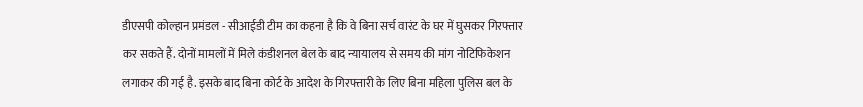डीएसपी कोल्हान प्रमंडल - सीआईडी टीम का कहना है कि वे बिना सर्च वारंट के घर में घुसकर गिरफ्तार कर सकते हैं. दोनों मामलों में मिले कंडीशनल बेल के बाद न्यायालय से समय की मांग नोटिफिकेशन लगाकर की गई है. इसके बाद बिना कोर्ट के आदेश के गिरफ्तारी के लिए बिना महिला पुलिस बल के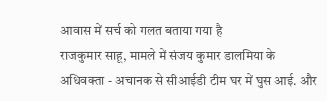आवास में सर्च को गलत बताया गया है
राजकुमार साहू, मामले में संजय कुमार डालमिया के अधिवक्ता - अचानक से सीआईडी टीम घर में घुस आई. और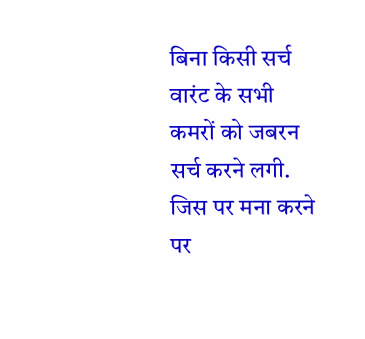बिना किसी सर्च वारंट के सभी कमरों को जबरन सर्च करने लगी. जिस पर मना करने पर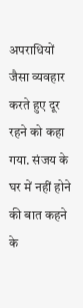अपराधियों जैसा व्यवहार करते हुए दूर रहने को कहा गया. संजय के घर में नहीं होने की बात कहने के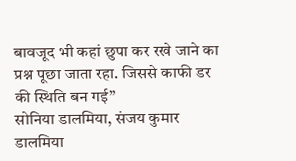बावजूद भी कहां छुपा कर रखे जाने का प्रश्न पूछा जाता रहा. जिससे काफी डर की स्थिति बन गई”
सोनिया डालमिया, संजय कुमार डालमिया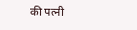की पत्नी